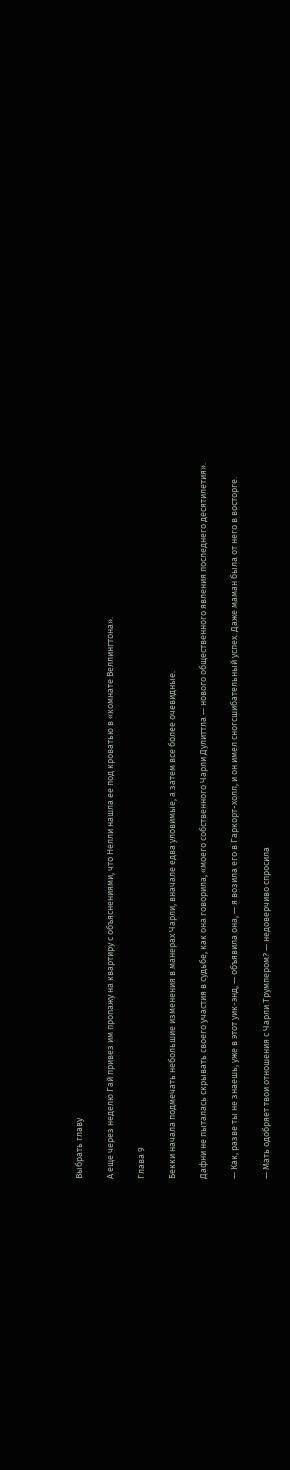Выбрать главу

А еще через неделю Гай привез им пропажу на квартиру с объяснениями, что Нелли нашла ее под кроватью в «комнате Веллингтона».

Глава 9

Бекки начала подмечать небольшие изменения в манерах Чарли, вначале едва уловимые, а затем все более очевидные.

Дафни не пыталась скрывать своего участия в судьбе, как она говорила, «моего собственного Чарли Дулиттла — нового общественного явления последнего десятилетия».

— Как, разве ты не знаешь, уже в этот уик-энд, — объявила она, — я возила его в Гаркорт-холл, и он имел сногсшибательный успех. Даже маман была от него в восторге.

— Мать одобряет твои отношения с Чарли Трумпером? — недоверчиво спросила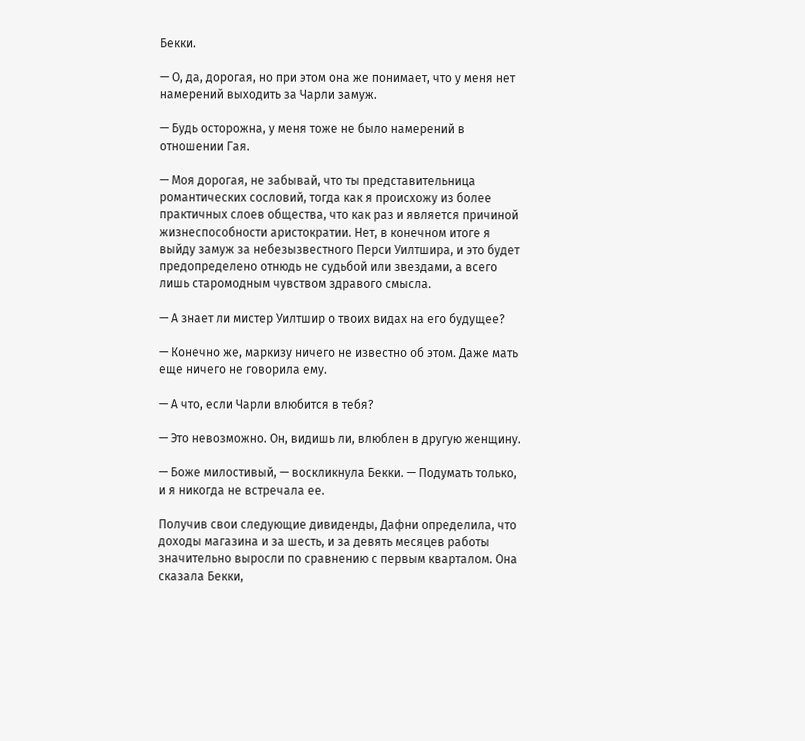Бекки.

— О, да, дорогая, но при этом она же понимает, что у меня нет намерений выходить за Чарли замуж.

— Будь осторожна, у меня тоже не было намерений в отношении Гая.

— Моя дорогая, не забывай, что ты представительница романтических сословий, тогда как я происхожу из более практичных слоев общества, что как раз и является причиной жизнеспособности аристократии. Нет, в конечном итоге я выйду замуж за небезызвестного Перси Уилтшира, и это будет предопределено отнюдь не судьбой или звездами, а всего лишь старомодным чувством здравого смысла.

— А знает ли мистер Уилтшир о твоих видах на его будущее?

— Конечно же, маркизу ничего не известно об этом. Даже мать еще ничего не говорила ему.

— А что, если Чарли влюбится в тебя?

— Это невозможно. Он, видишь ли, влюблен в другую женщину.

— Боже милостивый, — воскликнула Бекки. — Подумать только, и я никогда не встречала ее.

Получив свои следующие дивиденды, Дафни определила, что доходы магазина и за шесть, и за девять месяцев работы значительно выросли по сравнению с первым кварталом. Она сказала Бекки,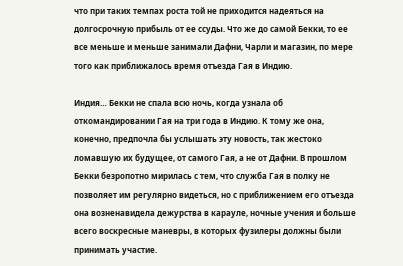что при таких темпах роста той не приходится надеяться на долгосрочную прибыль от ее ссуды. Что же до самой Бекки, то ее все меньше и меньше занимали Дафни, Чарли и магазин, по мере того как приближалось время отъезда Гая в Индию.

Индия… Бекки не спала всю ночь, когда узнала об откомандировании Гая на три года в Индию. К тому же она, конечно, предпочла бы услышать эту новость, так жестоко ломавшую их будущее, от самого Гая, а не от Дафни. В прошлом Бекки безропотно мирилась с тем, что служба Гая в полку не позволяет им регулярно видеться, но с приближением его отъезда она возненавидела дежурства в карауле, ночные учения и больше всего воскресные маневры, в которых фузилеры должны были принимать участие.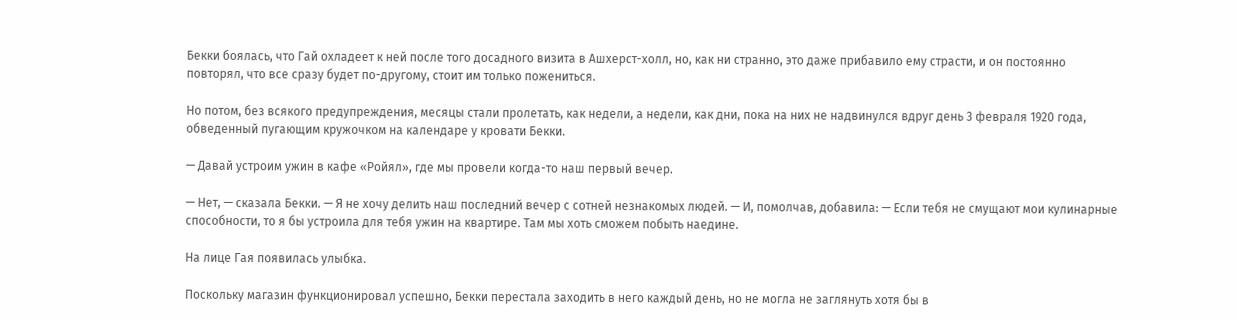Бекки боялась, что Гай охладеет к ней после того досадного визита в Ашхерст-холл, но, как ни странно, это даже прибавило ему страсти, и он постоянно повторял, что все сразу будет по-другому, стоит им только пожениться.

Но потом, без всякого предупреждения, месяцы стали пролетать, как недели, а недели, как дни, пока на них не надвинулся вдруг день 3 февраля 1920 года, обведенный пугающим кружочком на календаре у кровати Бекки.

— Давай устроим ужин в кафе «Ройял», где мы провели когда-то наш первый вечер.

— Нет, — сказала Бекки. — Я не хочу делить наш последний вечер с сотней незнакомых людей. — И, помолчав, добавила: — Если тебя не смущают мои кулинарные способности, то я бы устроила для тебя ужин на квартире. Там мы хоть сможем побыть наедине.

На лице Гая появилась улыбка.

Поскольку магазин функционировал успешно, Бекки перестала заходить в него каждый день, но не могла не заглянуть хотя бы в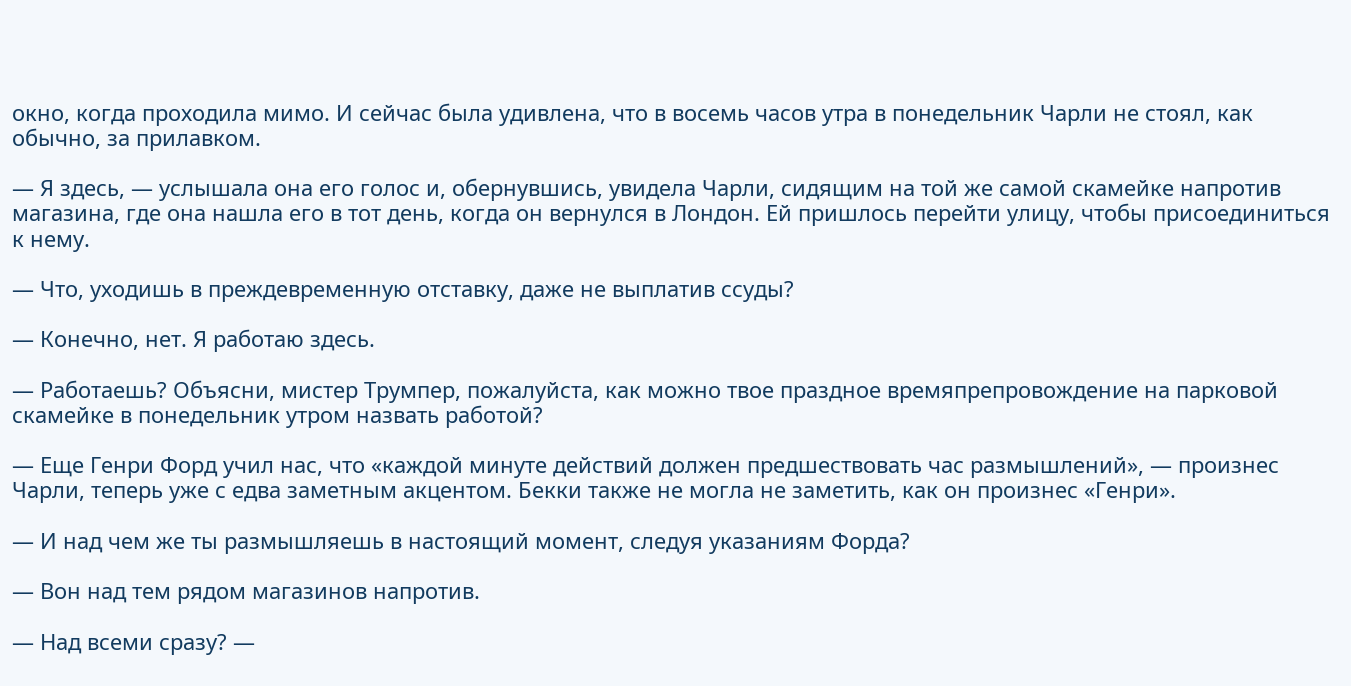окно, когда проходила мимо. И сейчас была удивлена, что в восемь часов утра в понедельник Чарли не стоял, как обычно, за прилавком.

— Я здесь, — услышала она его голос и, обернувшись, увидела Чарли, сидящим на той же самой скамейке напротив магазина, где она нашла его в тот день, когда он вернулся в Лондон. Ей пришлось перейти улицу, чтобы присоединиться к нему.

— Что, уходишь в преждевременную отставку, даже не выплатив ссуды?

— Конечно, нет. Я работаю здесь.

— Работаешь? Объясни, мистер Трумпер, пожалуйста, как можно твое праздное времяпрепровождение на парковой скамейке в понедельник утром назвать работой?

— Еще Генри Форд учил нас, что «каждой минуте действий должен предшествовать час размышлений», — произнес Чарли, теперь уже с едва заметным акцентом. Бекки также не могла не заметить, как он произнес «Генри».

— И над чем же ты размышляешь в настоящий момент, следуя указаниям Форда?

— Вон над тем рядом магазинов напротив.

— Над всеми сразу? —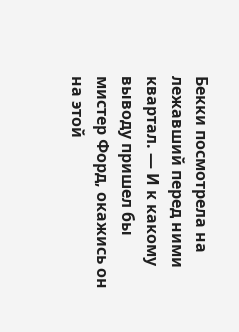Бекки посмотрела на лежавший перед ними квартал. — И к какому выводу пришел бы мистер Форд, окажись он на этой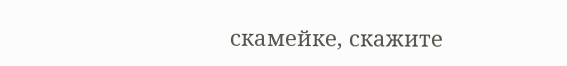скамейке, скажите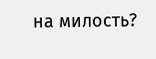на милость?